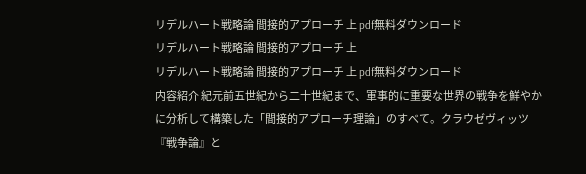リデルハート戦略論 間接的アプローチ 上 pdf無料ダウンロード
リデルハート戦略論 間接的アプローチ 上
リデルハート戦略論 間接的アプローチ 上 pdf無料ダウンロード
内容紹介 紀元前五世紀から二十世紀まで、軍事的に重要な世界の戦争を鮮やかに分析して構築した「間接的アプローチ理論」のすべて。クラウゼヴィッツ『戦争論』と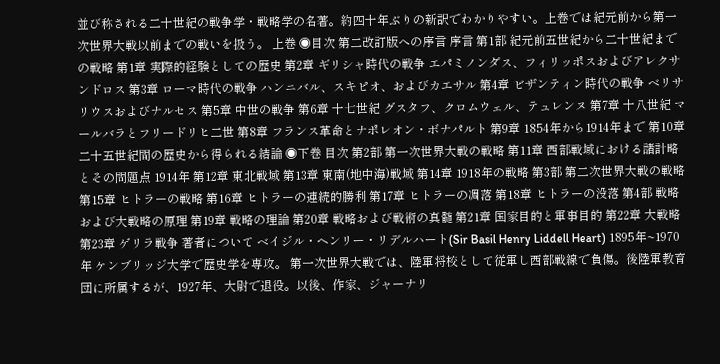並び称される二十世紀の戦争学・戦略学の名著。約四十年ぶりの新訳でわかりやすい。上巻では紀元前から第一次世界大戦以前までの戦いを扱う。 上巻 ◉目次 第二改訂版への序言 序言 第1部 紀元前五世紀から二十世紀までの戦略 第1章 実際的経験としての歴史 第2章 ギリシャ時代の戦争 エパミノンダス、フィリッポスおよびアレクサンドロス 第3章 ローマ時代の戦争 ハンニバル、スキピオ、およびカエサル 第4章 ビザンティン時代の戦争 ベリサリウスおよびナルセス 第5章 中世の戦争 第6章 十七世紀 グスタフ、クロムウェル、テュレンヌ 第7章 十八世紀 マールバラとフリードリヒ二世 第8章 フランス革命とナポレオン・ボナパルト 第9章 1854年から1914年まで 第10章 二十五世紀間の歴史から得られる結論 ◉下巻 目次 第2部 第一次世界大戦の戦略 第11章 西部戦域における諸計略とその問題点 1914年 第12章 東北戦域 第13章 東南(地中海)戦域 第14章 1918年の戦略 第3部 第二次世界大戦の戦略 第15章 ヒトラーの戦略 第16章 ヒトラーの連続的勝利 第17章 ヒトラーの凋落 第18章 ヒトラーの没落 第4部 戦略および大戦略の原理 第19章 戦略の理論 第20章 戦略および戦術の真髄 第21章 国家目的と軍事目的 第22章 大戦略 第23章 ゲリラ戦争 著者について ベイジル・ヘンリー・リデルハート(Sir Basil Henry Liddell Heart) 1895年~1970年 ケンブリッジ大学で歴史学を専攻。 第一次世界大戦では、陸軍将校として従軍し西部戦線で負傷。後陸軍教育団に所属するが、1927年、大尉で退役。以後、作家、ジャーナリ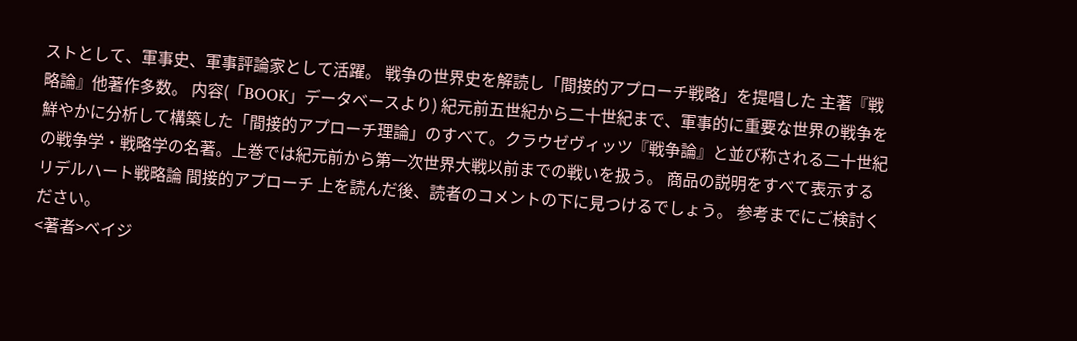ストとして、軍事史、軍事評論家として活躍。 戦争の世界史を解読し「間接的アプローチ戦略」を提唱した 主著『戦略論』他著作多数。 内容(「BOOK」データベースより) 紀元前五世紀から二十世紀まで、軍事的に重要な世界の戦争を鮮やかに分析して構築した「間接的アプローチ理論」のすべて。クラウゼヴィッツ『戦争論』と並び称される二十世紀の戦争学・戦略学の名著。上巻では紀元前から第一次世界大戦以前までの戦いを扱う。 商品の説明をすべて表示する
リデルハート戦略論 間接的アプローチ 上を読んだ後、読者のコメントの下に見つけるでしょう。 参考までにご検討ください。
<著者>ベイジ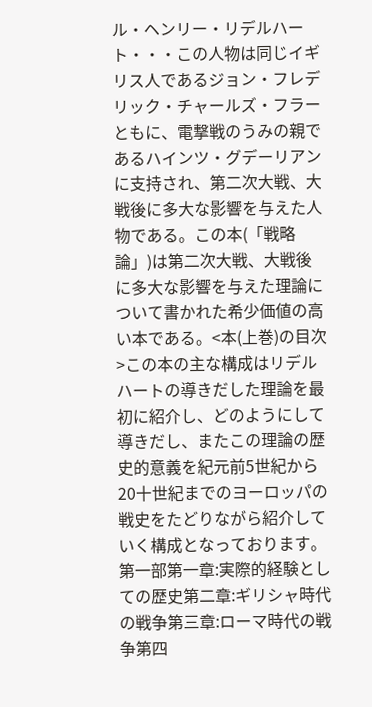ル・ヘンリー・リデルハート・・・この人物は同じイギリス人であるジョン・フレデリック・チャールズ・フラーともに、電撃戦のうみの親であるハインツ・グデーリアンに支持され、第二次大戦、大戦後に多大な影響を与えた人物である。この本(「戦略論」)は第二次大戦、大戦後に多大な影響を与えた理論について書かれた希少価値の高い本である。<本(上巻)の目次>この本の主な構成はリデルハートの導きだした理論を最初に紹介し、どのようにして導きだし、またこの理論の歴史的意義を紀元前5世紀から20十世紀までのヨーロッパの戦史をたどりながら紹介していく構成となっております。第一部第一章:実際的経験としての歴史第二章:ギリシャ時代の戦争第三章:ローマ時代の戦争第四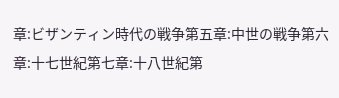章:ビザンティン時代の戦争第五章:中世の戦争第六章:十七世紀第七章:十八世紀第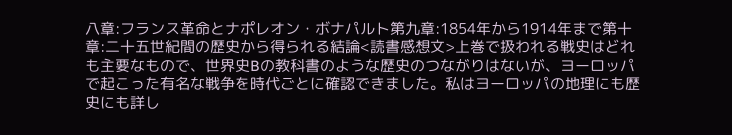八章:フランス革命とナポレオン・ボナパルト第九章:1854年から1914年まで第十章:二十五世紀間の歴史から得られる結論<読書感想文>上巻で扱われる戦史はどれも主要なもので、世界史Bの教科書のような歴史のつながりはないが、ヨーロッパで起こった有名な戦争を時代ごとに確認できました。私はヨーロッパの地理にも歴史にも詳し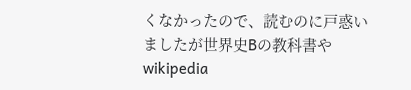くなかったので、読むのに戸惑いましたが世界史Bの教科書やwikipedia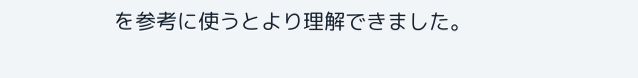を参考に使うとより理解できました。